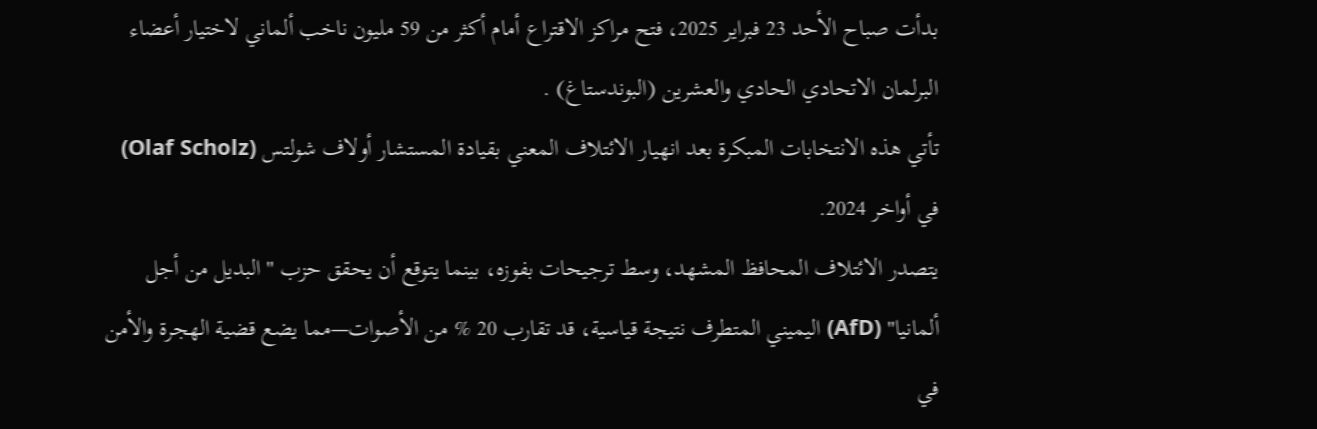بدأت صباح الأحد 23 فبراير 2025، فتح مراكز الاقتراع أمام أكثر من 59 مليون ناخب ألماني لاختيار أعضاء البرلمان الاتحادي الحادي والعشرين (البوندستاغ) .
تأتي هذه الانتخابات المبكرة بعد انهيار الائتلاف المعني بقيادة المستشار أولاف شولتس (Olaf Scholz) في أواخر 2024.
يتصدر الائتلاف المحافظ المشهد، وسط ترجيحات بفوزه، بينما يتوقع أن يحقق حزب "البديل من أجل ألمانيا" (AfD) اليميني المتطرف نتيجة قياسية، قد تقارب 20 % من الأصوات—مما يضع قضية الهجرة والأمن في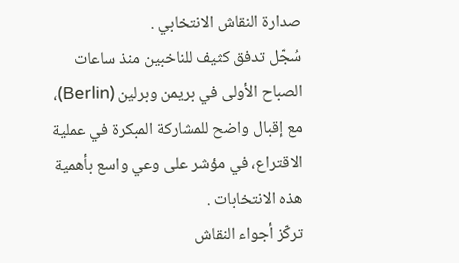صدارة النقاش الانتخابي .
سُجّل تدفق كثيف للناخبين منذ ساعات الصباح الأولى في بريمن وبرلين (Berlin)، مع إقبال واضح للمشاركة المبكرة في عملية الاقتراع، في مؤشر على وعي واسع بأهمية هذه الانتخابات .
تركّز أجواء النقاش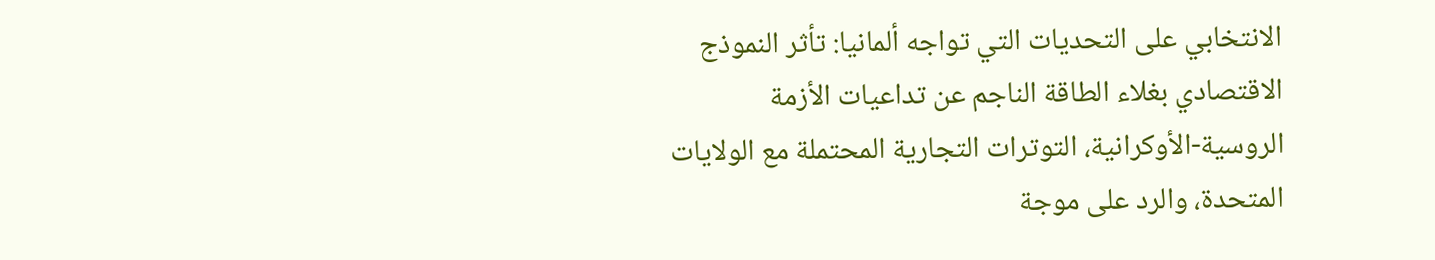الانتخابي على التحديات التي تواجه ألمانيا: تأثر النموذج الاقتصادي بغلاء الطاقة الناجم عن تداعيات الأزمة الروسية‑الأوكرانية، التوترات التجارية المحتملة مع الولايات المتحدة، والرد على موجة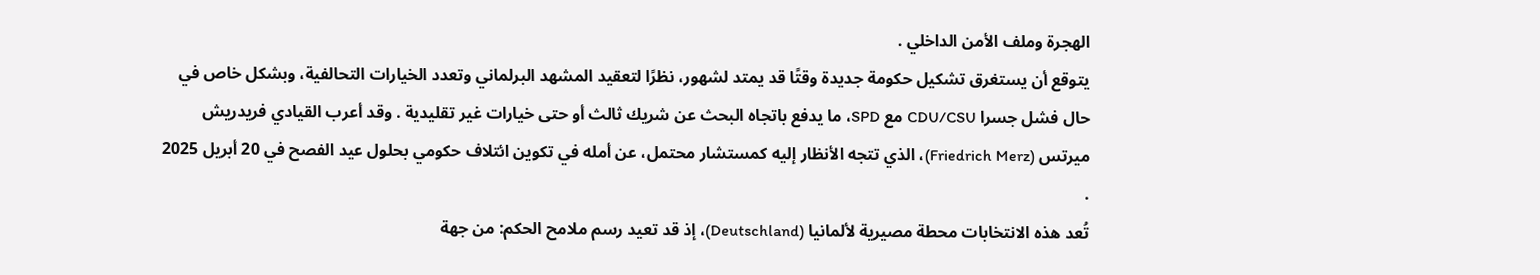الهجرة وملف الأمن الداخلي .
يتوقع أن يستغرق تشكيل حكومة جديدة وقتًا قد يمتد لشهور، نظرًا لتعقيد المشهد البرلماني وتعدد الخيارات التحالفية، وبشكل خاص في حال فشل جسرا CDU/CSU مع SPD، ما يدفع باتجاه البحث عن شريك ثالث أو حتى خيارات غير تقليدية . وقد أعرب القيادي فريدريش ميرتس (Friedrich Merz)، الذي تتجه الأنظار إليه كمستشار محتمل، عن أمله في تكوين ائتلاف حكومي بحلول عيد الفصح في 20 أبريل 2025 .
تُعد هذه الانتخابات محطة مصيرية لألمانيا (Deutschland)، إذ قد تعيد رسم ملامح الحكم: من جهة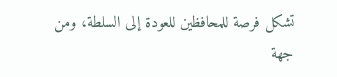تشكل فرصة للمحافظين للعودة إلى السلطة، ومن جهة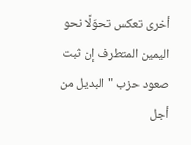أخرى تعكس تحوّلًا نحو اليمين المتطرف إن ثبت صعود حزب "البديل من أجل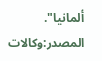ألمانيا".
المصدر:وكالات